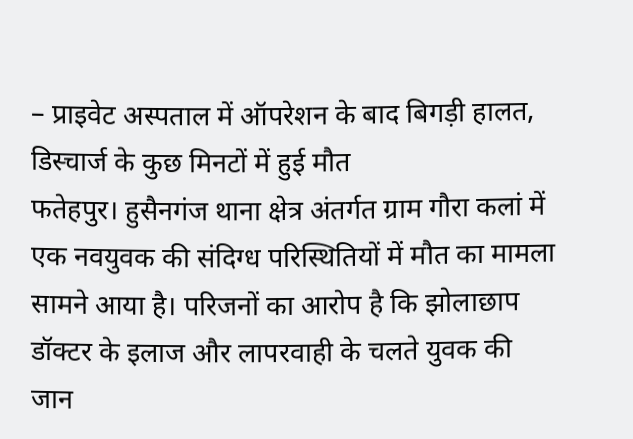– प्राइवेट अस्पताल में ऑपरेशन के बाद बिगड़ी हालत, डिस्चार्ज के कुछ मिनटों में हुई मौत
फतेहपुर। हुसैनगंज थाना क्षेत्र अंतर्गत ग्राम गौरा कलां में एक नवयुवक की संदिग्ध परिस्थितियों में मौत का मामला सामने आया है। परिजनों का आरोप है कि झोलाछाप डॉक्टर के इलाज और लापरवाही के चलते युवक की जान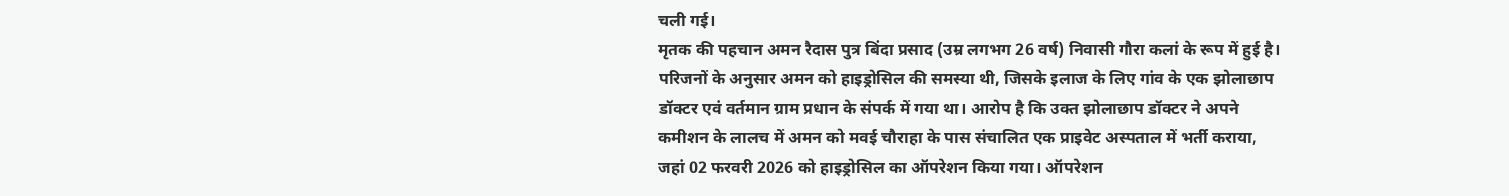चली गई।
मृतक की पहचान अमन रैदास पुत्र बिंदा प्रसाद (उम्र लगभग 26 वर्ष) निवासी गौरा कलां के रूप में हुई है। परिजनों के अनुसार अमन को हाइड्रोसिल की समस्या थी, जिसके इलाज के लिए गांव के एक झोलाछाप डॉक्टर एवं वर्तमान ग्राम प्रधान के संपर्क में गया था। आरोप है कि उक्त झोलाछाप डॉक्टर ने अपने कमीशन के लालच में अमन को मवई चौराहा के पास संचालित एक प्राइवेट अस्पताल में भर्ती कराया, जहां 02 फरवरी 2026 को हाइड्रोसिल का ऑपरेशन किया गया। ऑपरेशन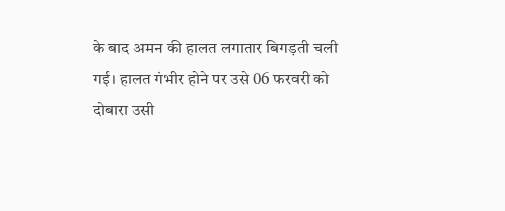के बाद अमन की हालत लगातार बिगड़ती चली गई। हालत गंभीर होने पर उसे 06 फरवरी को दोबारा उसी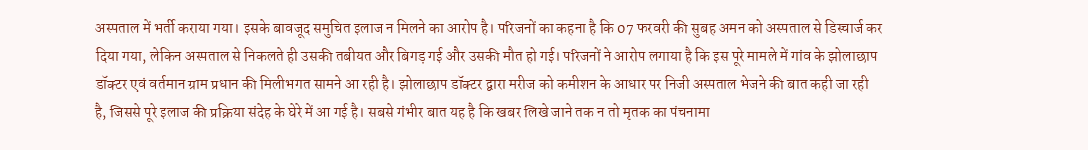अस्पताल में भर्ती कराया गया। इसके बावजूद समुचित इलाज न मिलने का आरोप है। परिजनों का कहना है कि 07 फरवरी की सुबह अमन को अस्पताल से डिस्चार्ज कर दिया गया, लेकिन अस्पताल से निकलते ही उसकी तबीयत और बिगड़ गई और उसकी मौत हो गई। परिजनों ने आरोप लगाया है कि इस पूरे मामले में गांव के झोलाछाप डॉक्टर एवं वर्तमान ग्राम प्रधान की मिलीभगत सामने आ रही है। झोलाछाप डॉक्टर द्वारा मरीज को कमीशन के आधार पर निजी अस्पताल भेजने की बात कही जा रही है, जिससे पूरे इलाज की प्रक्रिया संदेह के घेरे में आ गई है। सबसे गंभीर बात यह है कि खबर लिखे जाने तक न तो मृतक का पंचनामा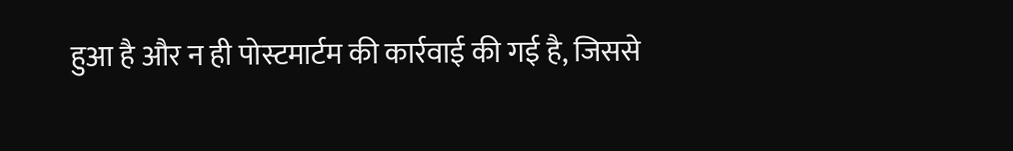हुआ है और न ही पोस्टमार्टम की कार्रवाई की गई है, जिससे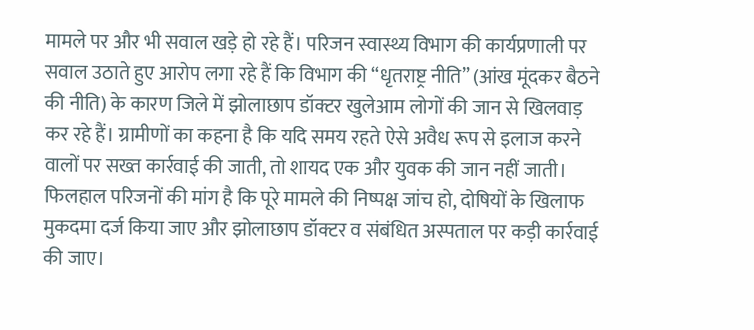मामले पर और भी सवाल खड़े हो रहे हैं। परिजन स्वास्थ्य विभाग की कार्यप्रणाली पर सवाल उठाते हुए आरोप लगा रहे हैं कि विभाग की “धृतराष्ट्र नीति” (आंख मूंदकर बैठने की नीति) के कारण जिले में झोलाछाप डॉक्टर खुलेआम लोगों की जान से खिलवाड़ कर रहे हैं। ग्रामीणों का कहना है कि यदि समय रहते ऐसे अवैध रूप से इलाज करने वालों पर सख्त कार्रवाई की जाती, तो शायद एक और युवक की जान नहीं जाती। फिलहाल परिजनों की मांग है कि पूरे मामले की निष्पक्ष जांच हो, दोषियों के खिलाफ मुकदमा दर्ज किया जाए और झोलाछाप डॉक्टर व संबंधित अस्पताल पर कड़ी कार्रवाई की जाए।